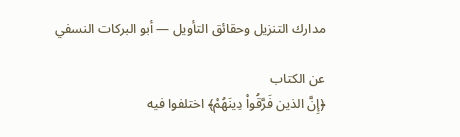مدارك التنزيل وحقائق التأويل — أبو البركات النسفي

عن الكتاب
﴿إِنَّ الذين فَرَّقُواْ دِينَهُمْ﴾ اختلفوا فيه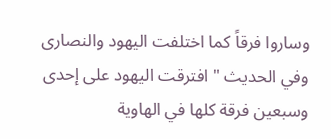وساروا فرقاً كما اختلفت اليهود والنصارى وفي الحديث " افترقت اليهود على إحدى وسبعين فرقة كلها في الهاوية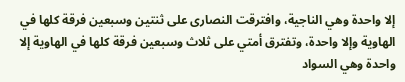إلا واحدة وهي الناجية، وافترقت النصارى على ثنتين وسبعين فرقة كلها في الهاوية وإلا واحدة، وتفترق أمتي على ثلاث وسبعين فرقة كلها في الهاوية إلا واحدة وهي السواد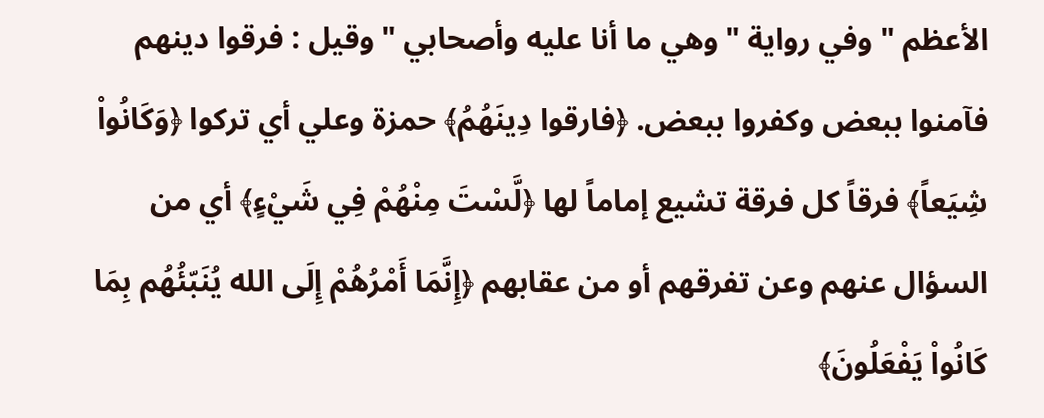الأعظم " وفي رواية " وهي ما أنا عليه وأصحابي " وقيل : فرقوا دينهم فآمنوا ببعض وكفروا ببعض. ﴿فارقوا دِينَهُمُ﴾ حمزة وعلي أي تركوا ﴿وَكَانُواْ شِيَعاً﴾ فرقاً كل فرقة تشيع إماماً لها ﴿لَّسْتَ مِنْهُمْ فِي شَيْءٍ﴾ أي من السؤال عنهم وعن تفرقهم أو من عقابهم ﴿إِنَّمَا أَمْرُهُمْ إِلَى الله يُنَبّئُهُم بِمَا كَانُواْ يَفْعَلُونَ﴾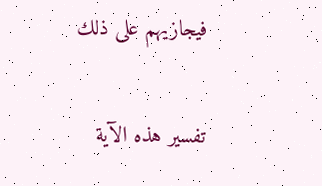فيجازيهم على ذلك

تفسير هذه الآية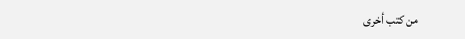من كتب أخرى